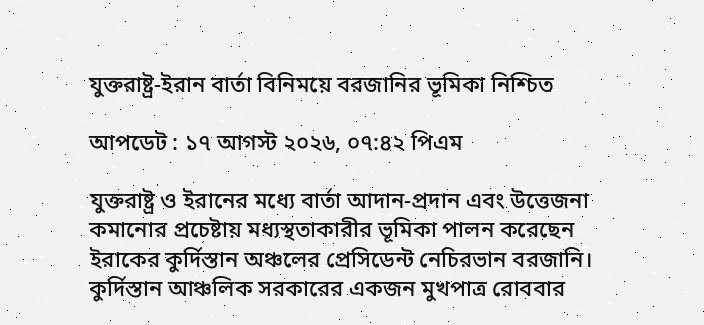যুক্তরাষ্ট্র-ইরান বার্তা বিনিময়ে বরজানির ভূমিকা নিশ্চিত

আপডেট : ১৭ আগস্ট ২০২৬, ০৭:৪২ পিএম

যুক্তরাষ্ট্র ও ইরানের মধ্যে বার্তা আদান-প্রদান এবং উত্তেজনা কমানোর প্রচেষ্টায় মধ্যস্থতাকারীর ভূমিকা পালন করেছেন ইরাকের কুর্দিস্তান অঞ্চলের প্রেসিডেন্ট নেচিরভান বরজানি। কুর্দিস্তান আঞ্চলিক সরকারের একজন মুখপাত্র রোববার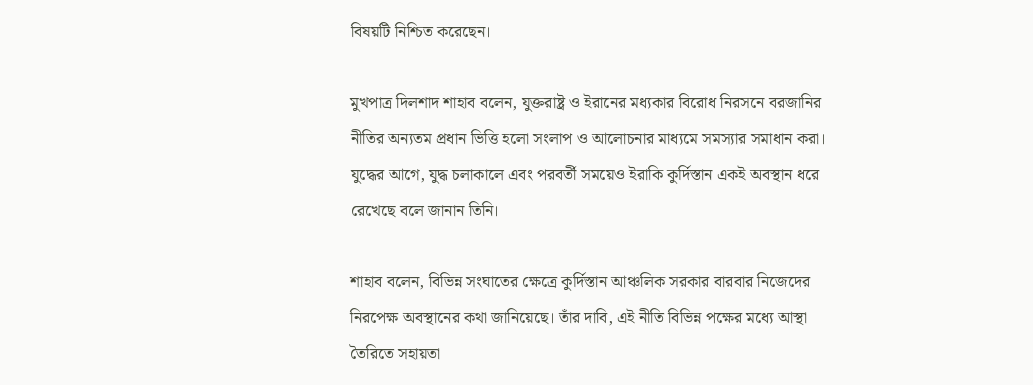বিষয়টি নিশ্চিত করেছেন।

মুখপাত্র দিলশাদ শাহাব বলেন, যুক্তরাষ্ট্র ও ইরানের মধ্যকার বিরোধ নিরসনে বরজানির নীতির অন্যতম প্রধান ভিত্তি হলো সংলাপ ও আলোচনার মাধ্যমে সমস্যার সমাধান করা। যুদ্ধের আগে, যুদ্ধ চলাকালে এবং পরবর্তী সময়েও ইরাকি কুর্দিস্তান একই অবস্থান ধরে রেখেছে বলে জানান তিনি।

শাহাব বলেন, বিভিন্ন সংঘাতের ক্ষেত্রে কুর্দিস্তান আঞ্চলিক সরকার বারবার নিজেদের নিরপেক্ষ অবস্থানের কথা জানিয়েছে। তাঁর দাবি, এই নীতি বিভিন্ন পক্ষের মধ্যে আস্থা তৈরিতে সহায়তা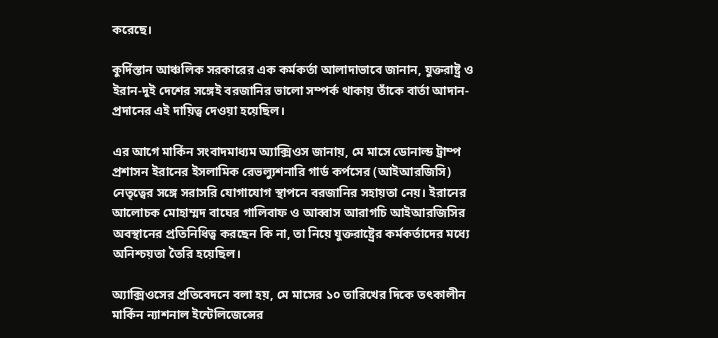করেছে।

কুর্দিস্তান আঞ্চলিক সরকারের এক কর্মকর্তা আলাদাভাবে জানান, যুক্তরাষ্ট্র ও ইরান-দুই দেশের সঙ্গেই বরজানির ভালো সম্পর্ক থাকায় তাঁকে বার্তা আদান-প্রদানের এই দায়িত্ব দেওয়া হয়েছিল।

এর আগে মার্কিন সংবাদমাধ্যম অ্যাক্সিওস জানায়, মে মাসে ডোনাল্ড ট্রাম্প প্রশাসন ইরানের ইসলামিক রেভল্যুশনারি গার্ড কর্পসের (আইআরজিসি) নেতৃত্বের সঙ্গে সরাসরি যোগাযোগ স্থাপনে বরজানির সহায়তা নেয়। ইরানের আলোচক মোহাম্মদ বাঘের গালিবাফ ও আব্বাস আরাগচি আইআরজিসির অবস্থানের প্রতিনিধিত্ব করছেন কি না, তা নিয়ে যুক্তরাষ্ট্রের কর্মকর্তাদের মধ্যে অনিশ্চয়তা তৈরি হয়েছিল।

অ্যাক্সিওসের প্রতিবেদনে বলা হয়, মে মাসের ১০ তারিখের দিকে তৎকালীন মার্কিন ন্যাশনাল ইন্টেলিজেন্সের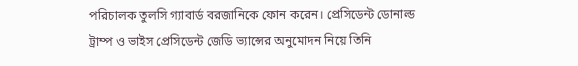পরিচালক তুলসি গ্যাবার্ড বরজানিকে ফোন করেন। প্রেসিডেন্ট ডোনাল্ড ট্রাম্প ও ভাইস প্রেসিডেন্ট জেডি ভ্যান্সের অনুমোদন নিয়ে তিনি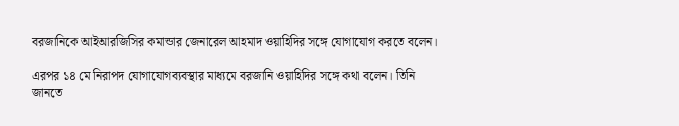বরজানিকে আইআরজিসির কমান্ডার জেনারেল আহমাদ ওয়াহিদির সঙ্গে যোগাযোগ করতে বলেন।

এরপর ১৪ মে নিরাপদ যোগাযোগব্যবস্থার মাধ্যমে বরজানি ওয়াহিদির সঙ্গে কথা বলেন। তিনি জানতে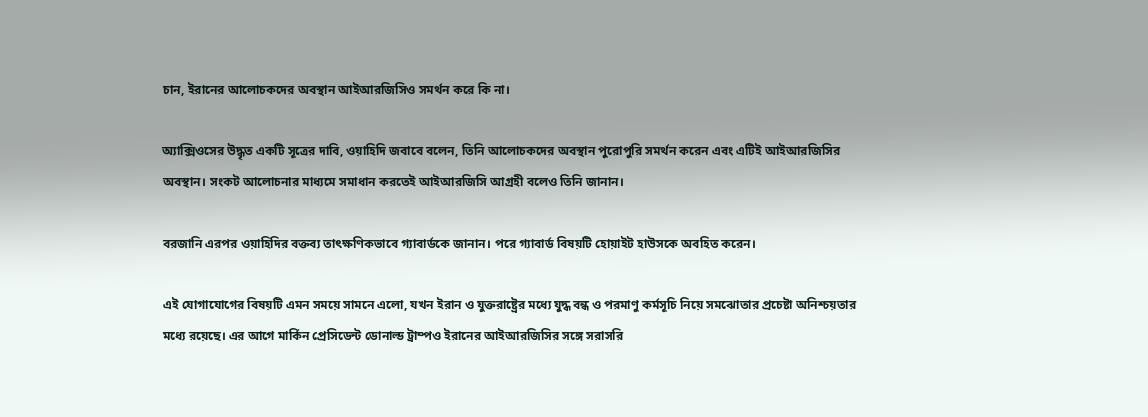চান, ইরানের আলোচকদের অবস্থান আইআরজিসিও সমর্থন করে কি না।

অ্যাক্সিওসের উদ্ধৃত একটি সূত্রের দাবি, ওয়াহিদি জবাবে বলেন, তিনি আলোচকদের অবস্থান পুরোপুরি সমর্থন করেন এবং এটিই আইআরজিসির অবস্থান। সংকট আলোচনার মাধ্যমে সমাধান করতেই আইআরজিসি আগ্রহী বলেও তিনি জানান।

বরজানি এরপর ওয়াহিদির বক্তব্য তাৎক্ষণিকভাবে গ্যাবার্ডকে জানান। পরে গ্যাবার্ড বিষয়টি হোয়াইট হাউসকে অবহিত করেন।

এই যোগাযোগের বিষয়টি এমন সময়ে সামনে এলো, যখন ইরান ও যুক্তরাষ্ট্রের মধ্যে যুদ্ধ বন্ধ ও পরমাণু কর্মসূচি নিয়ে সমঝোতার প্রচেষ্টা অনিশ্চয়তার মধ্যে রয়েছে। এর আগে মার্কিন প্রেসিডেন্ট ডোনাল্ড ট্রাম্পও ইরানের আইআরজিসির সঙ্গে সরাসরি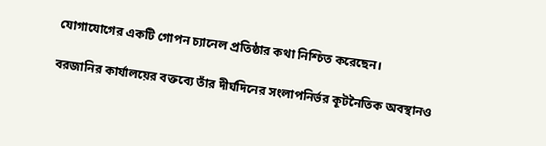যোগাযোগের একটি গোপন চ্যানেল প্রতিষ্ঠার কথা নিশ্চিত করেছেন।

বরজানির কার্যালয়ের বক্তব্যে তাঁর দীর্ঘদিনের সংলাপনির্ভর কূটনৈতিক অবস্থানও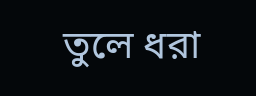তুলে ধরা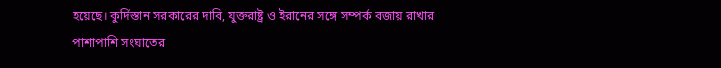হয়েছে। কুর্দিস্তান সরকারের দাবি, যুক্তরাষ্ট্র ও ইরানের সঙ্গে সম্পর্ক বজায় রাখার পাশাপাশি সংঘাতের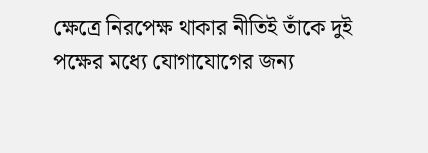ক্ষেত্রে নিরপেক্ষ থাকার নীতিই তাঁকে দুই পক্ষের মধ্যে যোগাযোগের জন্য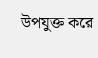উপযুক্ত করে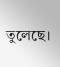তুলেছে।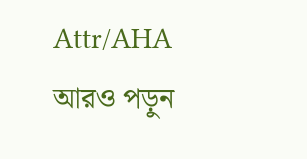Attr/AHA
আরও পড়ুন